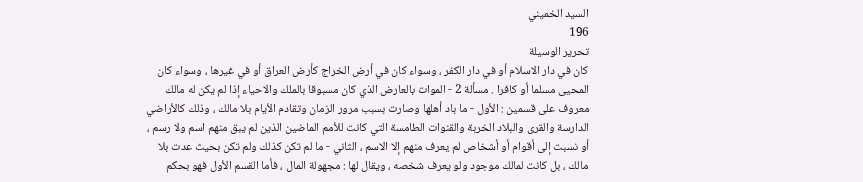السيد الخميني
196
تحرير الوسيلة
كان في دار الاسلام أو في دار الكفر ، وسواء كان في أرض الخراج كأرض العراق أو في غيرها ، وسواء كان المحيى مسلما أو كافرا . مسألة 2 - الموات بالعارض الذي كان مسبوقا بالملك والاحياء إذا لم يكن له مالك معروف على قسمين : الأول - ما باد أهلها وصارت بسبب مرور الزمان وتقادم الأيام بلا مالك ، وذلك كالأراضي الدارسة والقرى والبلاد الخربة والقنوات الطامسة التي كانت للأمم الماضين الذين لم يبق منهم اسم ولا رسم ، أو نسبت إلى أقوام أو أشخاص لم يعرف منهم إلا الاسم ، الثاني - ما لم تكن كذلك ولم تكن بحيث عدت بلا مالك ، بل كانت لمالك موجود ولو يعرف شخصه ، ويقال لها : مجهولة المال ، فأما القسم الأول فهو بحكم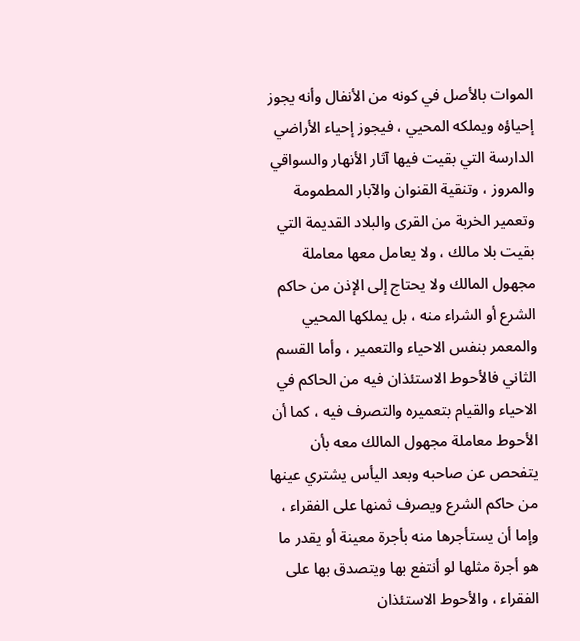الموات بالأصل في كونه من الأنفال وأنه يجوز إحياؤه ويملكه المحيي ، فيجوز إحياء الأراضي الدارسة التي بقيت فيها آثار الأنهار والسواقي والمروز ، وتنقية القنوان والآبار المطمومة وتعمير الخربة من القرى والبلاد القديمة التي بقيت بلا مالك ، ولا يعامل معها معاملة مجهول المالك ولا يحتاج إلى الإذن من حاكم الشرع أو الشراء منه ، بل يملكها المحيي والمعمر بنفس الاحياء والتعمير ، وأما القسم الثاني فالأحوط الاستئذان فيه من الحاكم في الاحياء والقيام بتعميره والتصرف فيه ، كما أن الأحوط معاملة مجهول المالك معه بأن يتفحص عن صاحبه وبعد اليأس يشتري عينها من حاكم الشرع ويصرف ثمنها على الفقراء ، وإما أن يستأجرها منه بأجرة معينة أو يقدر ما هو أجرة مثلها لو أنتفع بها ويتصدق بها على الفقراء ، والأحوط الاستئذان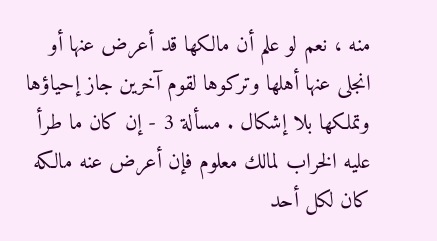منه ، نعم لو علم أن مالكها قد أعرض عنها أو انجلى عنها أهلها وتركوها لقوم آخرين جاز إحياؤها وتملكها بلا إشكال . مسألة 3 - إن كان ما طرأ عليه الخراب لمالك معلوم فإن أعرض عنه مالكه كان لكل أحد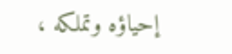إحياؤه وتملكه ،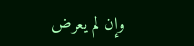وإن لم يعرض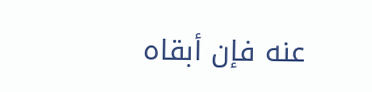عنه فإن أبقاه